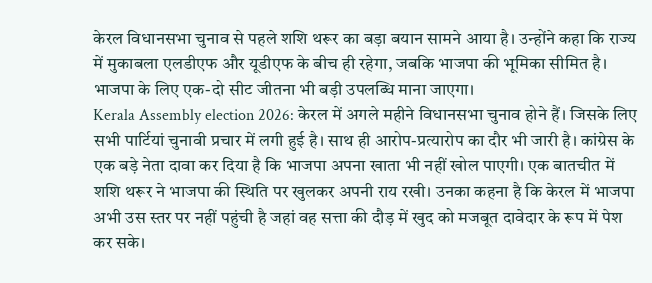केरल विधानसभा चुनाव से पहले शशि थरूर का बड़ा बयान सामने आया है। उन्होंने कहा कि राज्य में मुकाबला एलडीएफ और यूडीएफ के बीच ही रहेगा, जबकि भाजपा की भूमिका सीमित है। भाजपा के लिए एक-दो सीट जीतना भी बड़ी उपलब्धि माना जाएगा।
Kerala Assembly election 2026: केरल में अगले महीने विधानसभा चुनाव होने हैं। जिसके लिए सभी पार्टियां चुनावी प्रचार में लगी हुई है। साथ ही आरोप-प्रत्यारोप का दौर भी जारी है। कांग्रेस के एक बड़े नेता दावा कर दिया है कि भाजपा अपना खाता भी नहीं खोल पाएगी। एक बातचीत में शशि थरूर ने भाजपा की स्थिति पर खुलकर अपनी राय रखी। उनका कहना है कि केरल में भाजपा अभी उस स्तर पर नहीं पहुंची है जहां वह सत्ता की दौड़ में खुद को मजबूत दावेदार के रूप में पेश कर सके।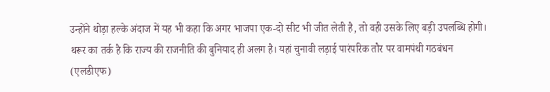उन्होंने थोड़ा हल्के अंदाज में यह भी कहा कि अगर भाजपा एक-दो सीट भी जीत लेती है, तो वही उसके लिए बड़ी उपलब्धि होगी।
थरूर का तर्क है कि राज्य की राजनीति की बुनियाद ही अलग है। यहां चुनावी लड़ाई पारंपरिक तौर पर वामपंथी गठबंधन (एलडीएफ)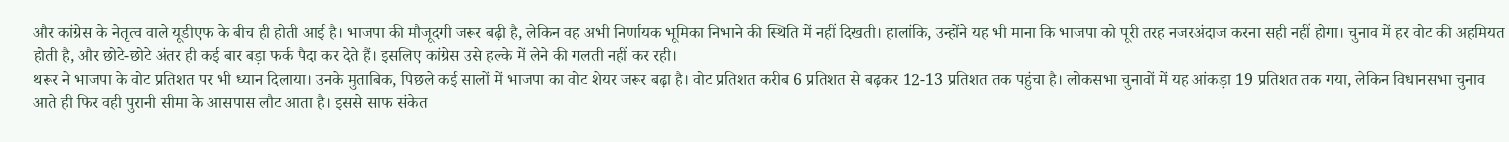और कांग्रेस के नेतृत्व वाले यूडीएफ के बीच ही होती आई है। भाजपा की मौजूदगी जरूर बढ़ी है, लेकिन वह अभी निर्णायक भूमिका निभाने की स्थिति में नहीं दिखती। हालांकि, उन्होंने यह भी माना कि भाजपा को पूरी तरह नजरअंदाज करना सही नहीं होगा। चुनाव में हर वोट की अहमियत होती है, और छोटे-छोटे अंतर ही कई बार बड़ा फर्क पैदा कर देते हैं। इसलिए कांग्रेस उसे हल्के में लेने की गलती नहीं कर रही।
थरूर ने भाजपा के वोट प्रतिशत पर भी ध्यान दिलाया। उनके मुताबिक, पिछले कई सालों में भाजपा का वोट शेयर जरूर बढ़ा है। वोट प्रतिशत करीब 6 प्रतिशत से बढ़कर 12-13 प्रतिशत तक पहुंचा है। लोकसभा चुनावों में यह आंकड़ा 19 प्रतिशत तक गया, लेकिन विधानसभा चुनाव आते ही फिर वही पुरानी सीमा के आसपास लौट आता है। इससे साफ संकेत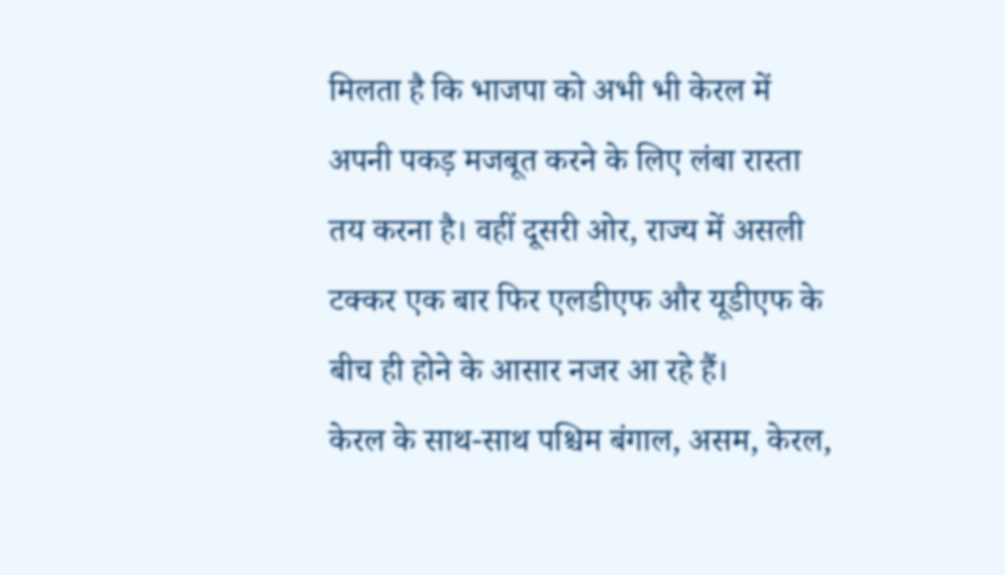मिलता है कि भाजपा को अभी भी केरल में अपनी पकड़ मजबूत करने के लिए लंबा रास्ता तय करना है। वहीं दूसरी ओर, राज्य में असली टक्कर एक बार फिर एलडीएफ और यूडीएफ के बीच ही होने के आसार नजर आ रहे हैं।
केरल के साथ-साथ पश्चिम बंगाल, असम, केरल,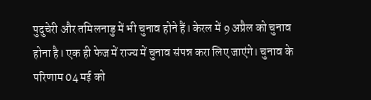पुदुचेरी और तमिलनाडु में भी चुनाव होने हैं। केरल में 9 अप्रैल को चुनाव होना है। एक ही फेज में राज्य में चुनाव संपन्न करा लिए जाएंगे। चुनाव के परिणाम 04 मई को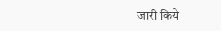जारी किये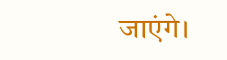जाएंगे।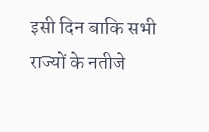इसी दिन बाकि सभी राज्यों के नतीजे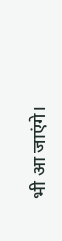भी आ जाएंगे।